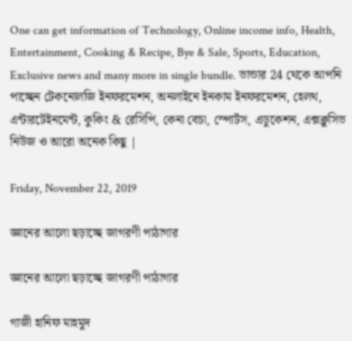One can get information of Technology, Online income info, Health, Entertainment, Cooking & Recipe, Bye & Sale, Sports, Education, Exclusive news and many more in single bundle. ভান্ডার 24 থেকে আপনি পাচ্ছেন টেকনোলজি ইনফরমেশন, অনলাইনে ইনকাম ইনফরমেশন, হেলথ, এন্টারটেইনমেন্ট, কুকিং & রেসিপি, কেনা বেচা, স্পোর্টস, এডুকেশন, এক্সক্লুসিভ নিউজ ও আরো অনেক কিছু |

Friday, November 22, 2019

জ্ঞানের আলো ছড়াচ্ছে জাগরণী পাঠাগার

জ্ঞানের আলো ছড়াচ্ছে জাগরণী পাঠাগার

গাজী হানিফ মাহমুদ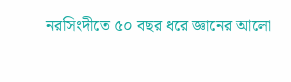নরসিংদীতে ৫০ বছর ধরে জ্ঞানের আলো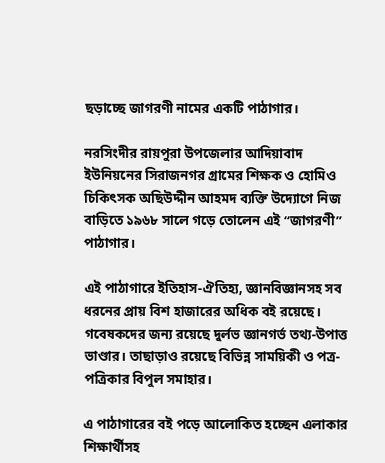ছড়াচ্ছে জাগরণী নামের একটি পাঠাগার।

নরসিংদীর রায়পুরা উপজেলার আদিয়াবাদ ইউনিয়নের সিরাজনগর গ্রামের শিক্ষক ও হোমিও চিকিৎসক অছিউদ্দীন আহমদ ব্যক্তি উদ্যোগে নিজ বাড়িতে ১৯৬৮ সালে গড়ে তোলেন এই “জাগরণী” পাঠাগার।

এই পাঠাগারে ইতিহাস-ঐতিহ্য, জ্ঞানবিজ্ঞানসহ সব ধরনের প্রায় বিশ হাজারের অধিক বই রয়েছে। গবেষকদের জন্য রয়েছে দুর্লভ জ্ঞানগর্ভ তথ্য-উপাত্ত ভাণ্ডার। তাছাড়াও রয়েছে বিভিন্ন সাময়িকী ও পত্র-পত্রিকার বিপুল সমাহার।

এ পাঠাগারের বই পড়ে আলোকিত হচ্ছেন এলাকার শিক্ষার্থীসহ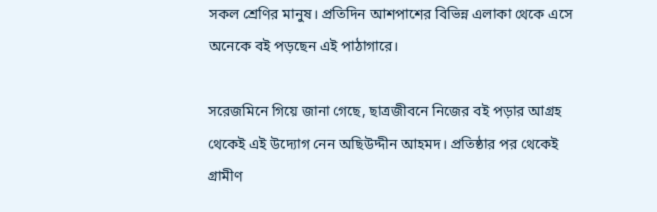সকল শ্রেণির মানুষ। প্রতিদিন আশপাশের বিভিন্ন এলাকা থেকে এসে অনেকে বই পড়ছেন এই পাঠাগারে।

সরেজমিনে গিয়ে জানা গেছে, ছাত্রজীবনে নিজের বই পড়ার আগ্রহ থেকেই এই উদ্যোগ নেন অছিউদ্দীন আহমদ। প্রতিষ্ঠার পর থেকেই গ্রামীণ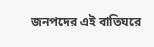জনপদের এই বাতিঘরে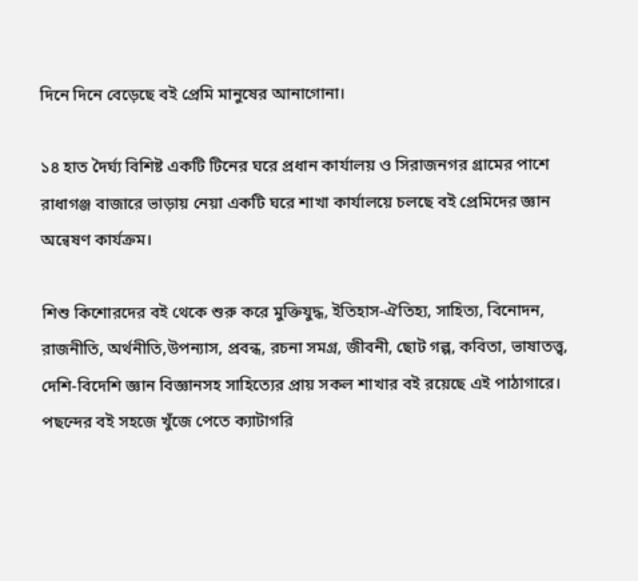দিনে দিনে বেড়েছে বই প্রেমি মানুষের আনাগোনা।

১৪ হাত দৈর্ঘ্য বিশিষ্ট একটি টিনের ঘরে প্রধান কার্যালয় ও সিরাজনগর গ্রামের পাশে রাধাগঞ্জ বাজারে ভাড়ায় নেয়া একটি ঘরে শাখা কার্যালয়ে চলছে বই প্রেমিদের জ্ঞান অন্বেষণ কার্যক্রম।

শিশু কিশোরদের বই থেকে শুরু করে মুক্তিযুদ্ধ, ইতিহাস-ঐতিহ্য, সাহিত্য, বিনোদন, রাজনীতি, অর্থনীতি,উপন্যাস, প্রবন্ধ, রচনা সমগ্র, জীবনী, ছোট গল্প, কবিতা, ভাষাতত্ত্ব, দেশি-বিদেশি জ্ঞান বিজ্ঞানসহ সাহিত্যের প্রায় সকল শাখার বই রয়েছে এই পাঠাগারে। পছন্দের বই সহজে খুঁজে পেতে ক্যাটাগরি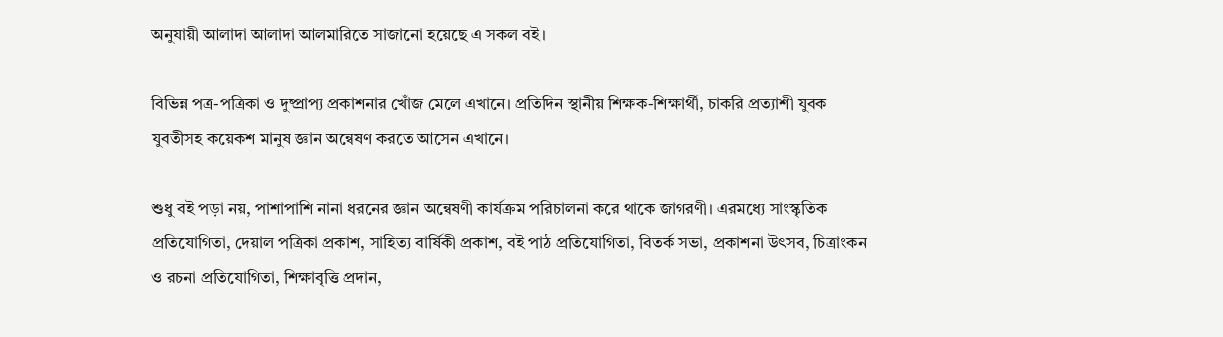অনুযায়ী আলাদা আলাদা আলমারিতে সাজানো হয়েছে এ সকল বই।

বিভিন্ন পত্র-পত্রিকা ও দুষ্প্রাপ্য প্রকাশনার খোঁজ মেলে এখানে। প্রতিদিন স্থানীয় শিক্ষক-শিক্ষার্থী, চাকরি প্রত্যাশী যুবক যুবতীসহ কয়েকশ মানুষ জ্ঞান অন্বেষণ করতে আসেন এখানে।

শুধু বই পড়া নয়, পাশাপাশি নানা ধরনের জ্ঞান অন্বেষণী কার্যক্রম পরিচালনা করে থাকে জাগরণী। এরমধ্যে সাংস্কৃতিক প্রতিযোগিতা, দেয়াল পত্রিকা প্রকাশ, সাহিত্য বার্ষিকী প্রকাশ, বই পাঠ প্রতিযোগিতা, বিতর্ক সভা, প্রকাশনা উৎসব, চিত্রাংকন ও রচনা প্রতিযোগিতা, শিক্ষাবৃত্তি প্রদান,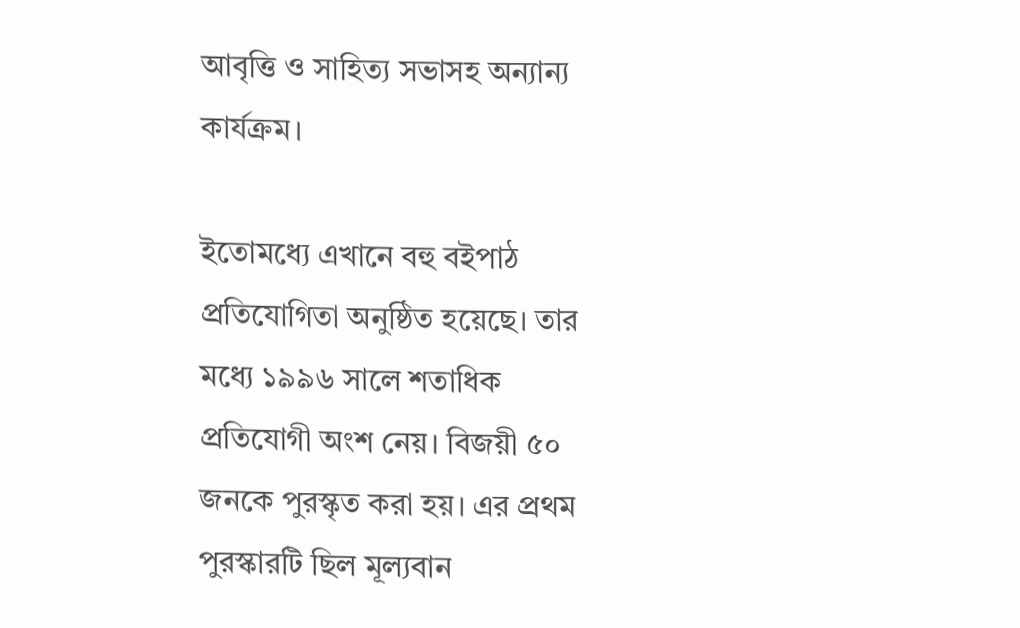আবৃত্তি ও সাহিত্য সভাসহ অন্যান্য কার্যক্রম।

ইতোমধ্যে এখানে বহু বইপাঠ প্রতিযোগিতা অনুষ্ঠিত হয়েছে। তার মধ্যে ১৯৯৬ সালে শতাধিক প্রতিযোগী অংশ নেয়। বিজয়ী ৫০ জনকে পুরস্কৃত করা হয়। এর প্রথম পুরস্কারটি ছিল মূল্যবান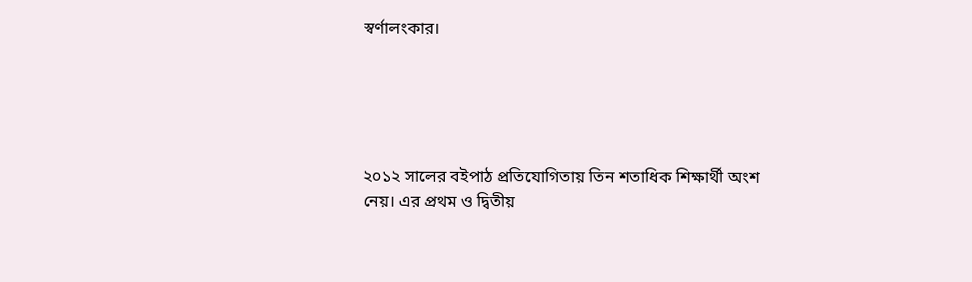স্বর্ণালংকার।





২০১২ সালের বইপাঠ প্রতিযোগিতায় তিন শতাধিক শিক্ষার্থী অংশ নেয়। এর প্রথম ও দ্বিতীয়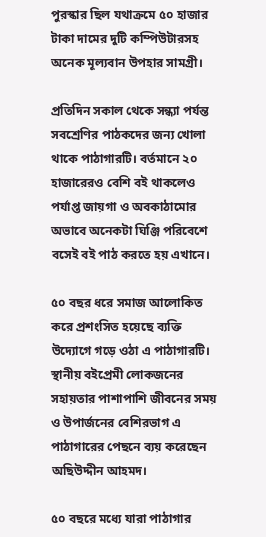পুরস্কার ছিল যথাক্রমে ৫০ হাজার টাকা দামের দুটি কম্পিউটারসহ অনেক মূল্যবান উপহার সামগ্রী।

প্রতিদিন সকাল থেকে সন্ধ্যা পর্যন্ত সবশ্রেণির পাঠকদের জন্য খোলা থাকে পাঠাগারটি। বর্তমানে ২০ হাজারেরও বেশি বই থাকলেও পর্যাপ্ত জায়গা ও অবকাঠামোর অভাবে অনেকটা ঘিঞ্জি পরিবেশে বসেই বই পাঠ করতে হয় এখানে।

৫০ বছর ধরে সমাজ আলোকিত করে প্রশংসিত হয়েছে ব্যক্তি উদ্যোগে গড়ে ওঠা এ পাঠাগারটি। স্থানীয় বইপ্রেমী লোকজনের সহায়তার পাশাপাশি জীবনের সময় ও উপার্জনের বেশিরভাগ এ পাঠাগারের পেছনে ব্যয় করেছেন অছিউদ্দীন আহমদ।

৫০ বছরে মধ্যে যারা পাঠাগার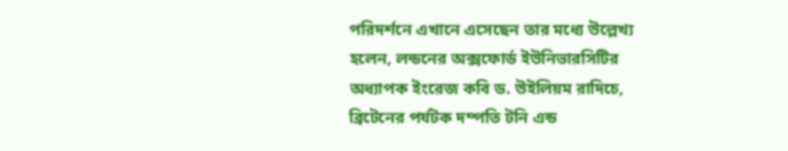পরিদর্শনে এখানে এসেছেন তার মধ্যে উল্লেখ্য হলেন, লন্ডনের অক্সফোর্ড ইউনিভারসিটির অধ্যাপক ইংরেজ কবি ড. উইলিয়ম রাদিচে, ব্রিটেনের পর্যটক দম্পতি টনি এন্ড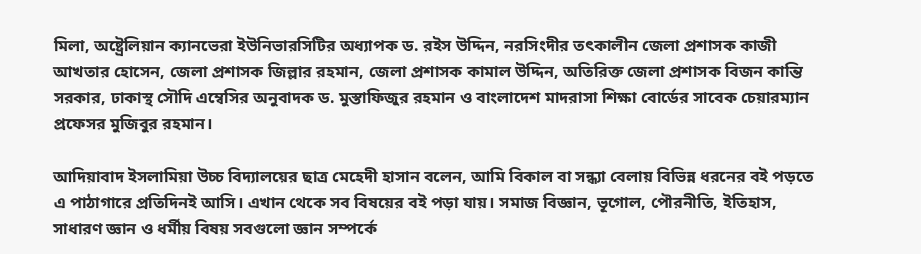মিলা, অষ্ট্রেলিয়ান ক্যানভেরা ইউনিভারসিটির অধ্যাপক ড. রইস উদ্দিন, নরসিংদীর তৎকালীন জেলা প্রশাসক কাজী আখতার হোসেন, জেলা প্রশাসক জিল্লার রহমান, জেলা প্রশাসক কামাল উদ্দিন, অতিরিক্ত জেলা প্রশাসক বিজন কান্তি সরকার, ঢাকাস্থ সৌদি এম্বেসির অনুবাদক ড. মুস্তাফিজুর রহমান ও বাংলাদেশ মাদরাসা শিক্ষা বোর্ডের সাবেক চেয়ারম্যান প্রফেসর মুজিবুর রহমান।

আদিয়াবাদ ইসলামিয়া উচ্চ বিদ্যালয়ের ছাত্র মেহেদী হাসান বলেন, আমি বিকাল বা সন্ধ্যা বেলায় বিভিন্ন ধরনের বই পড়তে এ পাঠাগারে প্রতিদিনই আসি। এখান থেকে সব বিষয়ের বই পড়া যায়। সমাজ বিজ্ঞান, ভূগোল, পৌরনীতি, ইতিহাস, সাধারণ জ্ঞান ও ধর্মীয় বিষয় সবগুলো জ্ঞান সম্পর্কে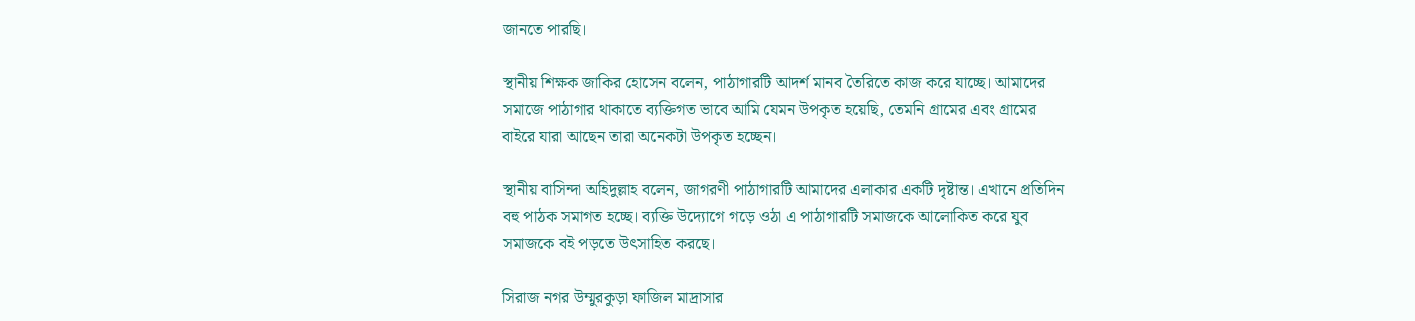জানতে পারছি।

স্থানীয় শিক্ষক জাকির হোসেন বলেন, পাঠাগারটি আদর্শ মানব তৈরিতে কাজ করে যাচ্ছে। আমাদের সমাজে পাঠাগার থাকাতে ব্যক্তিগত ভাবে আমি যেমন উপকৃত হয়েছি, তেমনি গ্রামের এবং গ্রামের বাইরে যারা আছেন তারা অনেকটা উপকৃত হচ্ছেন।

স্থানীয় বাসিন্দা অহিদুল্লাহ বলেন, জাগরণী পাঠাগারটি আমাদের এলাকার একটি দৃষ্টান্ত। এখানে প্রতিদিন বহু পাঠক সমাগত হচ্ছে। ব্যক্তি উদ্যোগে গড়ে ওঠা এ পাঠাগারটি সমাজকে আলোকিত করে যুব সমাজকে বই পড়তে উৎসাহিত করছে।

সিরাজ নগর উম্মুরকুড়া ফাজিল মাদ্রাসার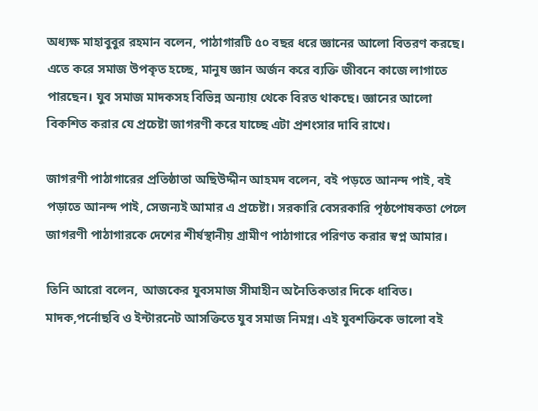অধ্যক্ষ মাহাবুবুর রহমান বলেন, পাঠাগারটি ৫০ বছর ধরে জ্ঞানের আলো বিতরণ করছে। এতে করে সমাজ উপকৃত হচ্ছে, মানুষ জ্ঞান অর্জন করে ব্যক্তি জীবনে কাজে লাগাতে পারছেন। যুব সমাজ মাদকসহ বিভিন্ন অন্যায় থেকে বিরত থাকছে। জ্ঞানের আলো বিকশিত করার যে প্রচেষ্টা জাগরণী করে যাচ্ছে এটা প্রশংসার দাবি রাখে।

জাগরণী পাঠাগারের প্রতিষ্ঠাতা অছিউদ্দীন আহমদ বলেন, বই পড়তে আনন্দ পাই, বই পড়াতে আনন্দ পাই, সেজন্যই আমার এ প্রচেষ্টা। সরকারি বেসরকারি পৃষ্ঠপোষকতা পেলে জাগরণী পাঠাগারকে দেশের শীর্ষস্থানীয় গ্রামীণ পাঠাগারে পরিণত করার স্বপ্ন আমার।

তিনি আরো বলেন, আজকের যুবসমাজ সীমাহীন অনৈতিকতার দিকে ধাবিত। মাদক,পর্নোছবি ও ইন্টারনেট আসক্তিতে যুব সমাজ নিমগ্ন। এই যুবশক্তিকে ভালো বই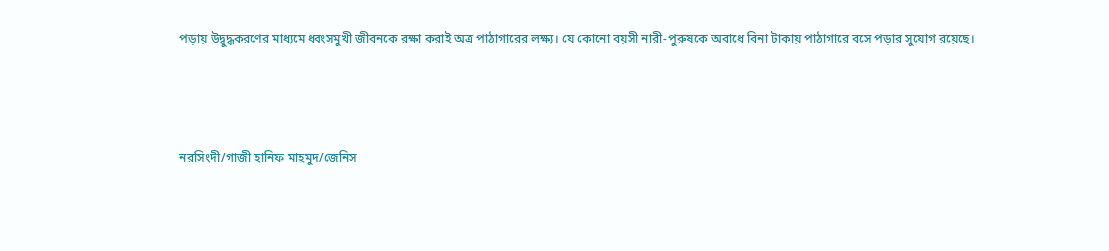পড়ায় উদ্বুদ্ধকরণের মাধ্যমে ধ্বংসমুখী জীবনকে রক্ষা করাই অত্র পাঠাগারের লক্ষ্য। যে কোনো বয়সী নারী-পুরুষকে অবাধে বিনা টাকায় পাঠাগারে বসে পড়ার সুযোগ রয়েছে।



নরসিংদী/গাজী হানিফ মাহমুদ/জেনিস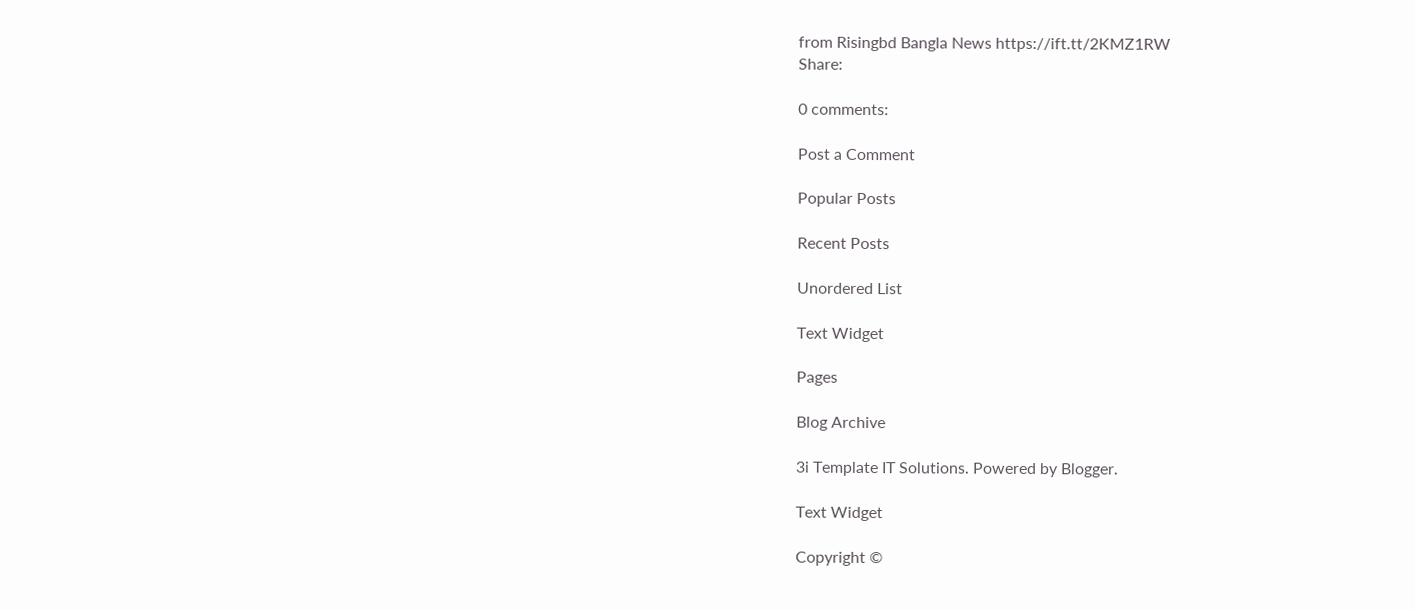from Risingbd Bangla News https://ift.tt/2KMZ1RW
Share:

0 comments:

Post a Comment

Popular Posts

Recent Posts

Unordered List

Text Widget

Pages

Blog Archive

3i Template IT Solutions. Powered by Blogger.

Text Widget

Copyright ©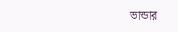ভান্ডার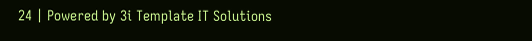24 | Powered by 3i Template IT Solutions